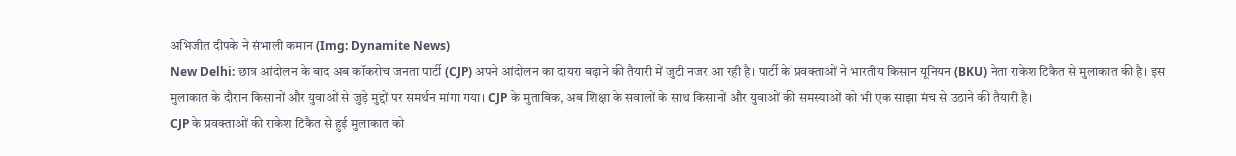अभिजीत दीपके ने संभाली कमान (Img: Dynamite News)
New Delhi: छात्र आंदोलन के बाद अब कॉकरोच जनता पार्टी (CJP) अपने आंदोलन का दायरा बढ़ाने की तैयारी में जुटी नजर आ रही है। पार्टी के प्रवक्ताओं ने भारतीय किसान यूनियन (BKU) नेता राकेश टिकैत से मुलाकात की है। इस मुलाकात के दौरान किसानों और युवाओं से जुड़े मुद्दों पर समर्थन मांगा गया। CJP के मुताबिक, अब शिक्षा के सवालों के साथ किसानों और युवाओं की समस्याओं को भी एक साझा मंच से उठाने की तैयारी है।
CJP के प्रवक्ताओं की राकेश टिकैत से हुई मुलाकात को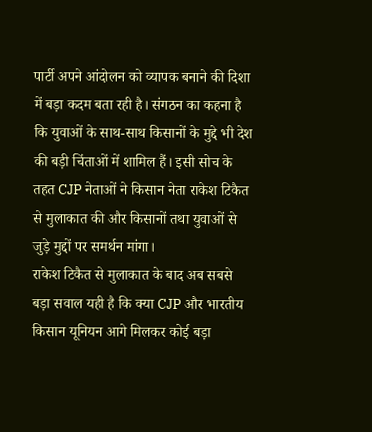पार्टी अपने आंदोलन को व्यापक बनाने की दिशा में बड़ा कदम बता रही है। संगठन का कहना है कि युवाओं के साथ-साथ किसानों के मुद्दे भी देश की बड़ी चिंताओं में शामिल हैं। इसी सोच के तहत CJP नेताओं ने किसान नेता राकेश टिकैत से मुलाकात की और किसानों तथा युवाओं से जुड़े मुद्दों पर समर्थन मांगा।
राकेश टिकैत से मुलाकात के बाद अब सबसे बड़ा सवाल यही है कि क्या CJP और भारतीय किसान यूनियन आगे मिलकर कोई बड़ा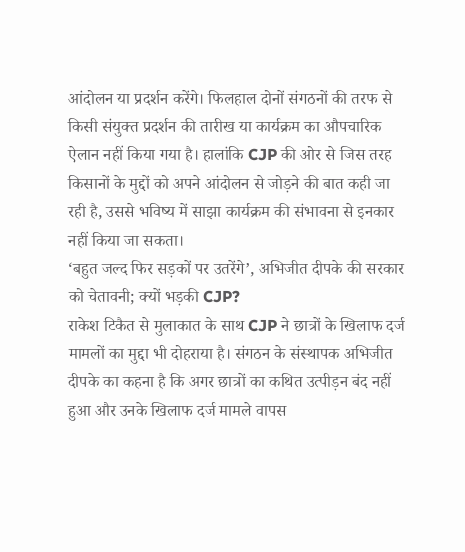आंदोलन या प्रदर्शन करेंगे। फिलहाल दोनों संगठनों की तरफ से किसी संयुक्त प्रदर्शन की तारीख या कार्यक्रम का औपचारिक ऐलान नहीं किया गया है। हालांकि CJP की ओर से जिस तरह किसानों के मुद्दों को अपने आंदोलन से जोड़ने की बात कही जा रही है, उससे भविष्य में साझा कार्यक्रम की संभावना से इनकार नहीं किया जा सकता।
‘बहुत जल्द फिर सड़कों पर उतरेंगे’, अभिजीत दीपके की सरकार को चेतावनी; क्यों भड़की CJP?
राकेश टिकैत से मुलाकात के साथ CJP ने छात्रों के खिलाफ दर्ज मामलों का मुद्दा भी दोहराया है। संगठन के संस्थापक अभिजीत दीपके का कहना है कि अगर छात्रों का कथित उत्पीड़न बंद नहीं हुआ और उनके खिलाफ दर्ज मामले वापस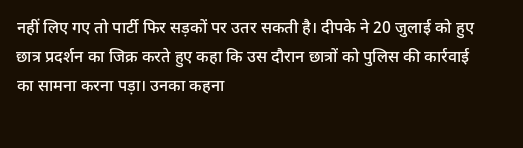नहीं लिए गए तो पार्टी फिर सड़कों पर उतर सकती है। दीपके ने 20 जुलाई को हुए छात्र प्रदर्शन का जिक्र करते हुए कहा कि उस दौरान छात्रों को पुलिस की कार्रवाई का सामना करना पड़ा। उनका कहना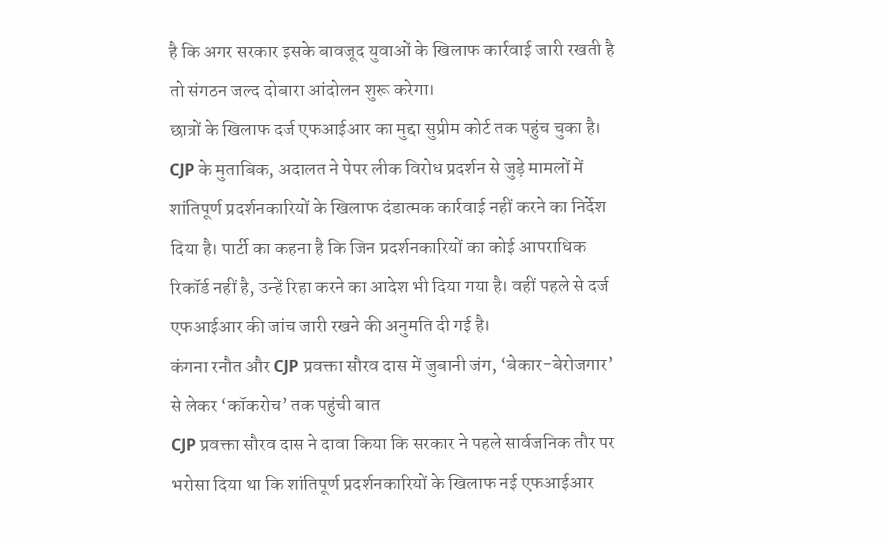है कि अगर सरकार इसके बावजूद युवाओं के खिलाफ कार्रवाई जारी रखती है तो संगठन जल्द दोबारा आंदोलन शुरू करेगा।
छात्रों के खिलाफ दर्ज एफआईआर का मुद्दा सुप्रीम कोर्ट तक पहुंच चुका है। CJP के मुताबिक, अदालत ने पेपर लीक विरोध प्रदर्शन से जुड़े मामलों में शांतिपूर्ण प्रदर्शनकारियों के खिलाफ दंडात्मक कार्रवाई नहीं करने का निर्देश दिया है। पार्टी का कहना है कि जिन प्रदर्शनकारियों का कोई आपराधिक रिकॉर्ड नहीं है, उन्हें रिहा करने का आदेश भी दिया गया है। वहीं पहले से दर्ज एफआईआर की जांच जारी रखने की अनुमति दी गई है।
कंगना रनौत और CJP प्रवक्ता सौरव दास में जुबानी जंग, ‘बेकार-बेरोजगार’ से लेकर ‘कॉकरोच’ तक पहुंची बात
CJP प्रवक्ता सौरव दास ने दावा किया कि सरकार ने पहले सार्वजनिक तौर पर भरोसा दिया था कि शांतिपूर्ण प्रदर्शनकारियों के खिलाफ नई एफआईआर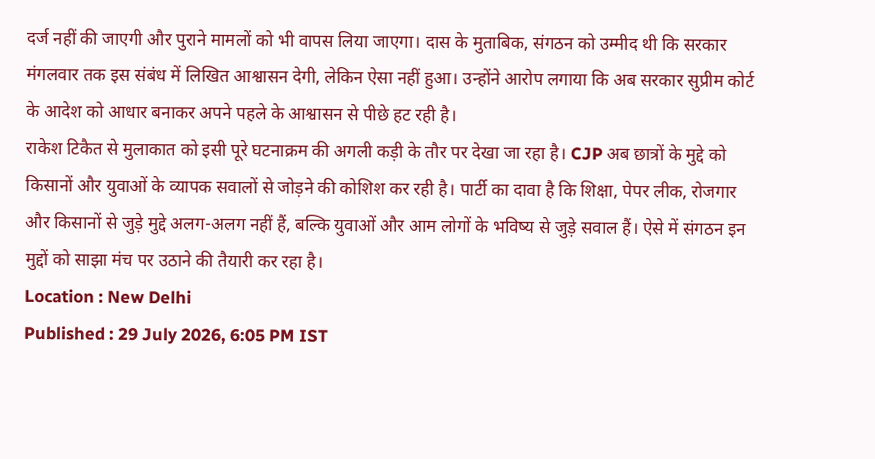दर्ज नहीं की जाएगी और पुराने मामलों को भी वापस लिया जाएगा। दास के मुताबिक, संगठन को उम्मीद थी कि सरकार मंगलवार तक इस संबंध में लिखित आश्वासन देगी, लेकिन ऐसा नहीं हुआ। उन्होंने आरोप लगाया कि अब सरकार सुप्रीम कोर्ट के आदेश को आधार बनाकर अपने पहले के आश्वासन से पीछे हट रही है।
राकेश टिकैत से मुलाकात को इसी पूरे घटनाक्रम की अगली कड़ी के तौर पर देखा जा रहा है। CJP अब छात्रों के मुद्दे को किसानों और युवाओं के व्यापक सवालों से जोड़ने की कोशिश कर रही है। पार्टी का दावा है कि शिक्षा, पेपर लीक, रोजगार और किसानों से जुड़े मुद्दे अलग-अलग नहीं हैं, बल्कि युवाओं और आम लोगों के भविष्य से जुड़े सवाल हैं। ऐसे में संगठन इन मुद्दों को साझा मंच पर उठाने की तैयारी कर रहा है।
Location : New Delhi
Published : 29 July 2026, 6:05 PM IST